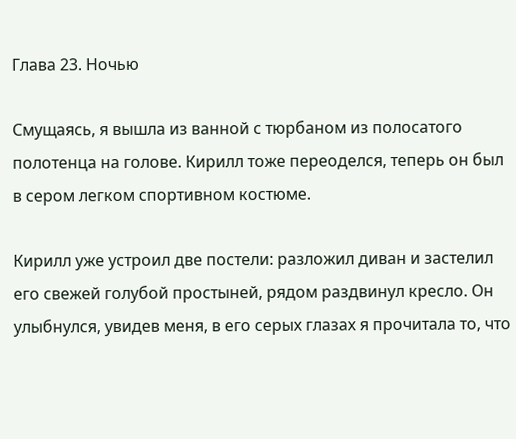Глава 23. Ночью

Смущаясь, я вышла из ванной с тюрбаном из полосатого полотенца на голове. Кирилл тоже переоделся, теперь он был в сером легком спортивном костюме.

Кирилл уже устроил две постели: разложил диван и застелил его свежей голубой простыней, рядом раздвинул кресло. Он улыбнулся, увидев меня, в его серых глазах я прочитала то, что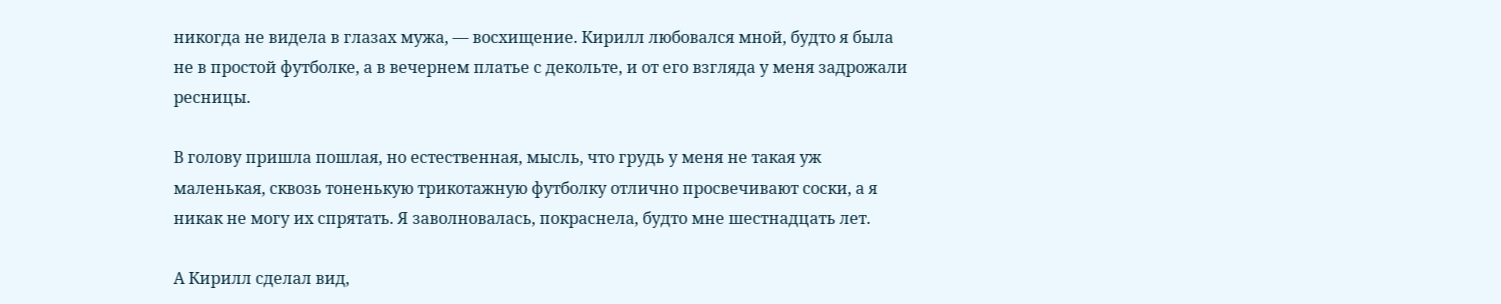никогда не видела в глазах мужа, — восхищение. Кирилл любовался мной, будто я была не в простой футболке, а в вечернем платье с декольте, и от его взгляда у меня задрожали ресницы.

В голову пришла пошлая, но естественная, мысль, что грудь у меня не такая уж маленькая, сквозь тоненькую трикотажную футболку отлично просвечивают соски, а я никак не могу их спрятать. Я заволновалась, покраснела, будто мне шестнадцать лет.

А Кирилл сделал вид,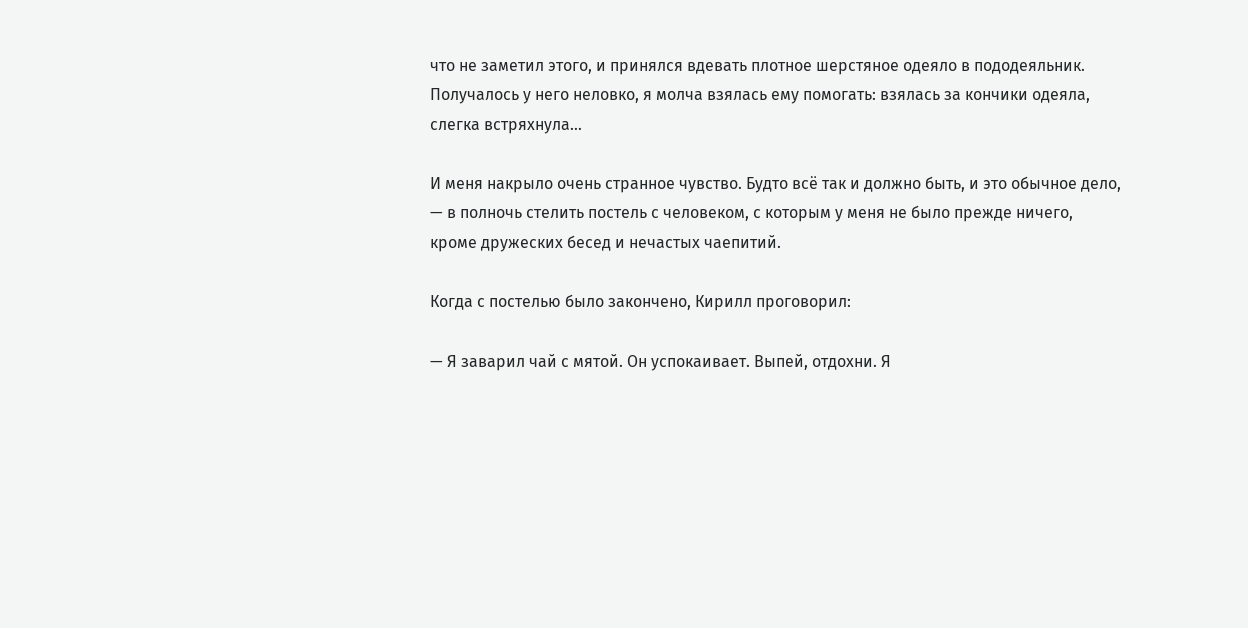что не заметил этого, и принялся вдевать плотное шерстяное одеяло в пододеяльник. Получалось у него неловко, я молча взялась ему помогать: взялась за кончики одеяла, слегка встряхнула…

И меня накрыло очень странное чувство. Будто всё так и должно быть, и это обычное дело, — в полночь стелить постель с человеком, с которым у меня не было прежде ничего, кроме дружеских бесед и нечастых чаепитий.

Когда с постелью было закончено, Кирилл проговорил:

— Я заварил чай с мятой. Он успокаивает. Выпей, отдохни. Я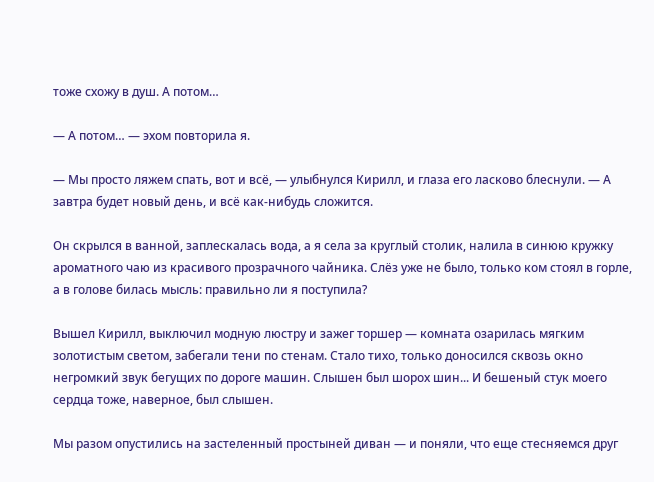тоже схожу в душ. А потом…

— А потом… — эхом повторила я.

— Мы просто ляжем спать, вот и всё, — улыбнулся Кирилл, и глаза его ласково блеснули. — А завтра будет новый день, и всё как-нибудь сложится.

Он скрылся в ванной, заплескалась вода, а я села за круглый столик, налила в синюю кружку ароматного чаю из красивого прозрачного чайника. Слёз уже не было, только ком стоял в горле, а в голове билась мысль: правильно ли я поступила?

Вышел Кирилл, выключил модную люстру и зажег торшер — комната озарилась мягким золотистым светом, забегали тени по стенам. Стало тихо, только доносился сквозь окно негромкий звук бегущих по дороге машин. Слышен был шорох шин... И бешеный стук моего сердца тоже, наверное, был слышен.

Мы разом опустились на застеленный простыней диван — и поняли, что еще стесняемся друг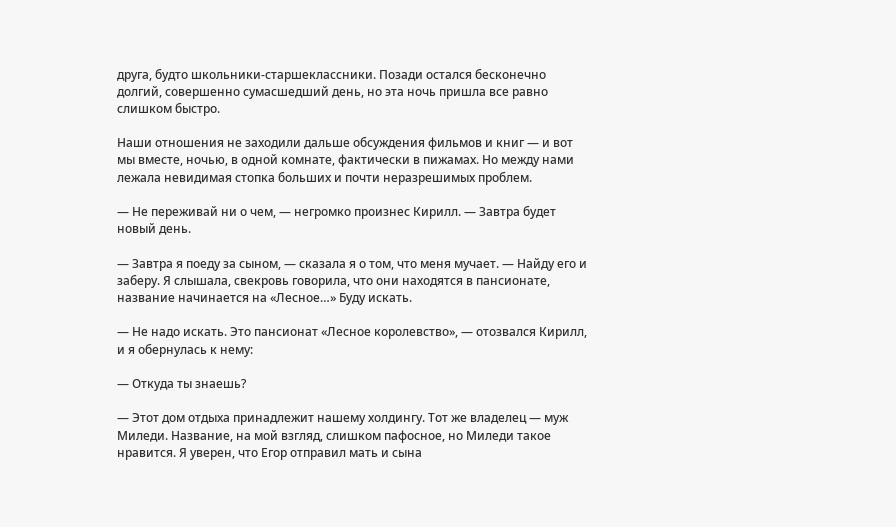друга, будто школьники-старшеклассники. Позади остался бесконечно долгий, совершенно сумасшедший день, но эта ночь пришла все равно слишком быстро.

Наши отношения не заходили дальше обсуждения фильмов и книг — и вот мы вместе, ночью, в одной комнате, фактически в пижамах. Но между нами лежала невидимая стопка больших и почти неразрешимых проблем.

— Не переживай ни о чем, — негромко произнес Кирилл. — Завтра будет новый день.

— Завтра я поеду за сыном, — сказала я о том, что меня мучает. — Найду его и заберу. Я слышала, свекровь говорила, что они находятся в пансионате, название начинается на «Лесное…» Буду искать.

— Не надо искать. Это пансионат «Лесное королевство», — отозвался Кирилл, и я обернулась к нему:

— Откуда ты знаешь?

— Этот дом отдыха принадлежит нашему холдингу. Тот же владелец — муж Миледи. Название, на мой взгляд, слишком пафосное, но Миледи такое нравится. Я уверен, что Егор отправил мать и сына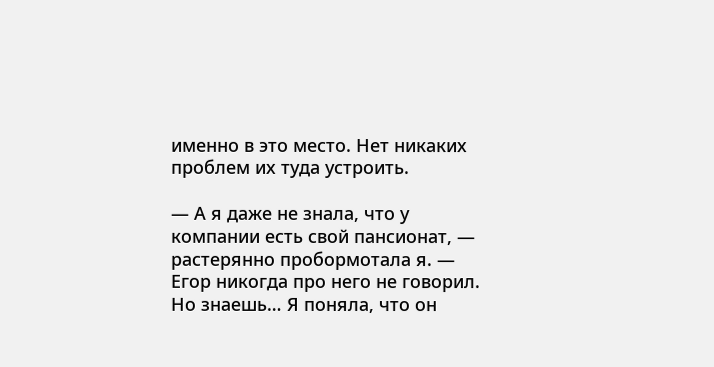именно в это место. Нет никаких проблем их туда устроить.

— А я даже не знала, что у компании есть свой пансионат, — растерянно пробормотала я. — Егор никогда про него не говорил. Но знаешь… Я поняла, что он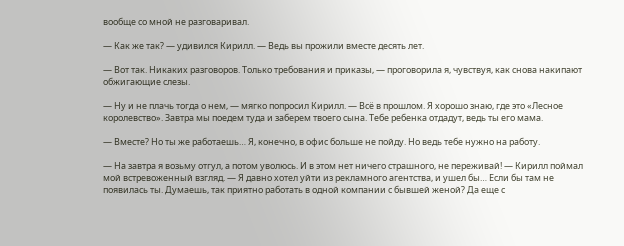вообще со мной не разговаривал.

— Как же так? — удивился Кирилл. — Ведь вы прожили вместе десять лет.

— Вот так. Никаких разговоров. Только требования и приказы, — проговорила я, чувствуя, как снова накипают обжигающие слезы.

— Ну и не плачь тогда о нем, — мягко попросил Кирилл. — Всё в прошлом. Я хорошо знаю, где это «Лесное королевство». Завтра мы поедем туда и заберем твоего сына. Тебе ребенка отдадут, ведь ты его мама.

— Вместе? Но ты же работаешь… Я, конечно, в офис больше не пойду. Но ведь тебе нужно на работу.

— На завтра я возьму отгул, а потом уволюсь. И в этом нет ничего страшного, не переживай! — Кирилл поймал мой встревоженный взгляд. — Я давно хотел уйти из рекламного агентства, и ушел бы… Если бы там не появилась ты. Думаешь, так приятно работать в одной компании с бывшей женой? Да еще с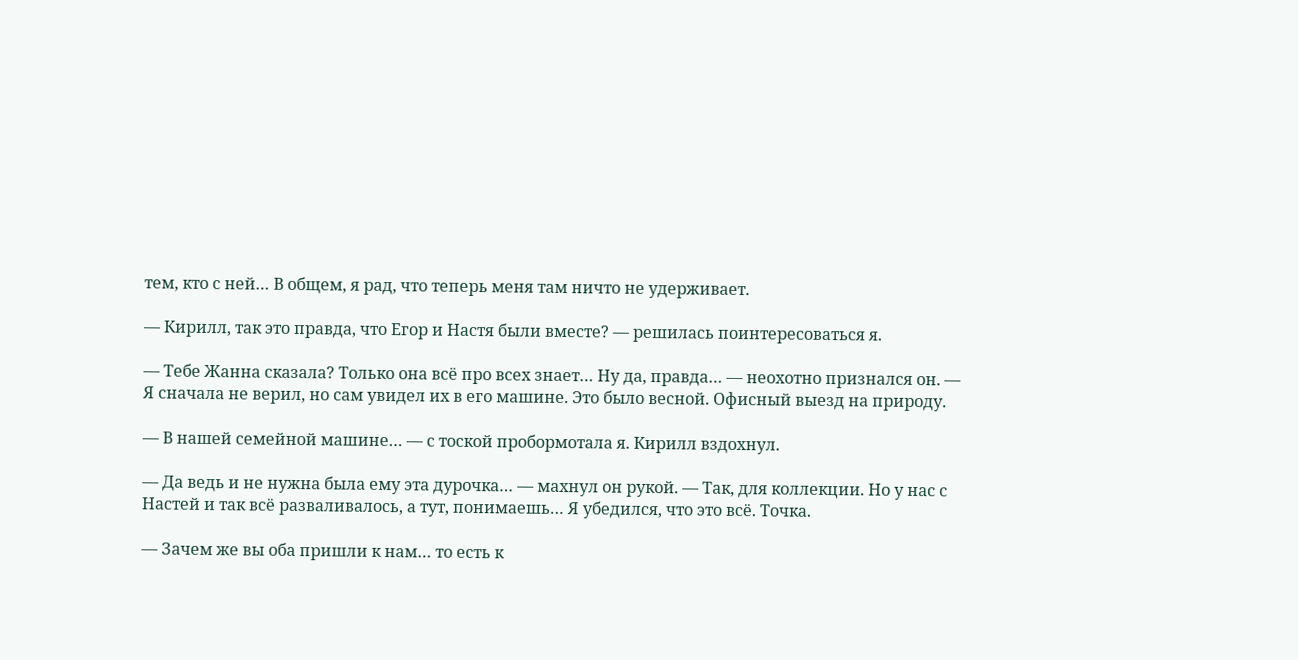тем, кто с ней… В общем, я рад, что теперь меня там ничто не удерживает.

— Кирилл, так это правда, что Егор и Настя были вместе? — решилась поинтересоваться я.

— Тебе Жанна сказала? Только она всё про всех знает… Ну да, правда… — неохотно признался он. — Я сначала не верил, но сам увидел их в его машине. Это было весной. Офисный выезд на природу.

— В нашей семейной машине… — с тоской пробормотала я. Кирилл вздохнул.

— Да ведь и не нужна была ему эта дурочка… — махнул он рукой. — Так, для коллекции. Но у нас с Настей и так всё разваливалось, а тут, понимаешь… Я убедился, что это всё. Точка.

— Зачем же вы оба пришли к нам… то есть к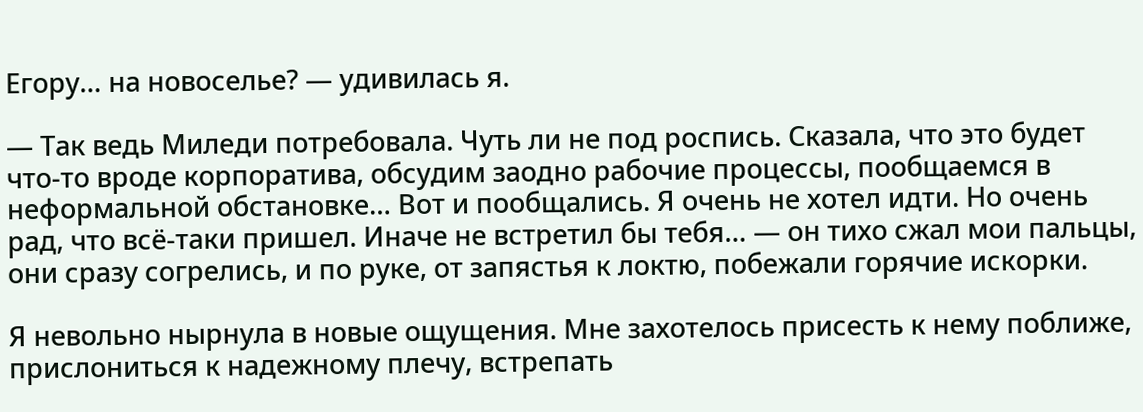Егору… на новоселье? — удивилась я.

— Так ведь Миледи потребовала. Чуть ли не под роспись. Сказала, что это будет что-то вроде корпоратива, обсудим заодно рабочие процессы, пообщаемся в неформальной обстановке… Вот и пообщались. Я очень не хотел идти. Но очень рад, что всё-таки пришел. Иначе не встретил бы тебя… — он тихо сжал мои пальцы, они сразу согрелись, и по руке, от запястья к локтю, побежали горячие искорки.

Я невольно нырнула в новые ощущения. Мне захотелось присесть к нему поближе, прислониться к надежному плечу, встрепать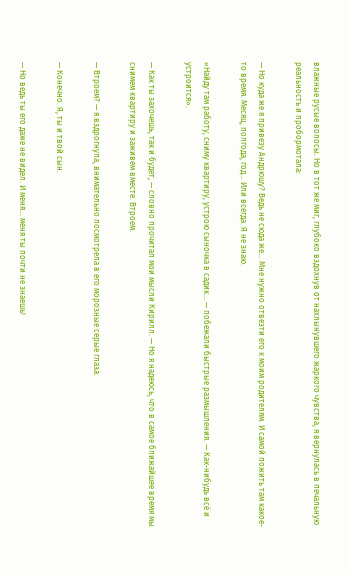влажные русые волосы. Но в тот же миг, глубоко вздохнув от нахлынувшего жаркого чувства, я вернулась в печальную реальность и пробормотала:

— Но куда же я привезу Андрюшу? Ведь не сюда же… Мне нужно отвезти его к моим родителям. И самой пожить там какое-то время. Месяц, полгода, год… Или всегда. Я не знаю.

«Найду там работу, сниму квартиру, устрою сыночка в садик… — побежали быстрые размышления. — Как-нибудь всё и устроится».

— Как ты захочешь, так и будет, — словно прочитал мои мысли Кирилл. — Но я надеюсь, что в самое ближайшее время мы снимем квартиру и заживем вместе. Втроем.

— Втроем? — я вздрогнула, внимательно посмотрела в его морозные серые глаза.

— Конечно. Я, ты и твой сын.

— Но ведь ты его даже не видел. И меня… меня ты почти не знаешь!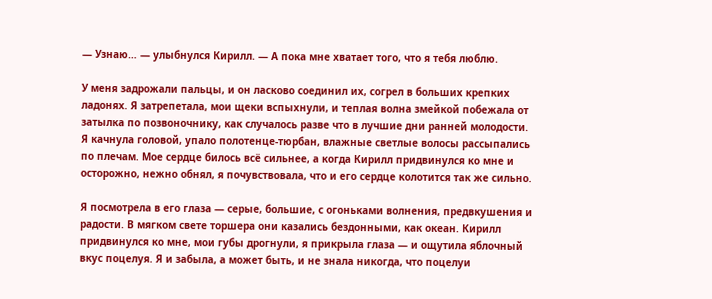— Узнаю… — улыбнулся Кирилл. — А пока мне хватает того, что я тебя люблю.

У меня задрожали пальцы, и он ласково соединил их, согрел в больших крепких ладонях. Я затрепетала, мои щеки вспыхнули, и теплая волна змейкой побежала от затылка по позвоночнику, как случалось разве что в лучшие дни ранней молодости. Я качнула головой, упало полотенце-тюрбан, влажные светлые волосы рассыпались по плечам. Мое сердце билось всё сильнее, а когда Кирилл придвинулся ко мне и осторожно, нежно обнял, я почувствовала, что и его сердце колотится так же сильно.

Я посмотрела в его глаза — серые, большие, с огоньками волнения, предвкушения и радости. В мягком свете торшера они казались бездонными, как океан. Кирилл придвинулся ко мне, мои губы дрогнули, я прикрыла глаза — и ощутила яблочный вкус поцелуя. Я и забыла, а может быть, и не знала никогда, что поцелуи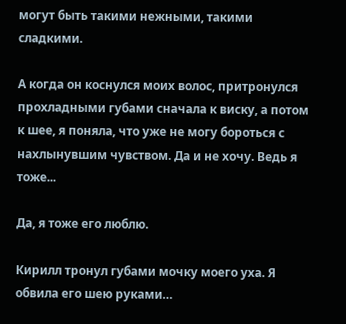могут быть такими нежными, такими сладкими.

А когда он коснулся моих волос, притронулся прохладными губами сначала к виску, а потом к шее, я поняла, что уже не могу бороться с нахлынувшим чувством. Да и не хочу. Ведь я тоже...

Да, я тоже его люблю.

Кирилл тронул губами мочку моего уха. Я обвила его шею руками…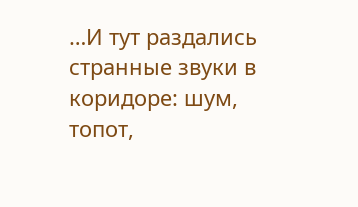…И тут раздались странные звуки в коридоре: шум, топот,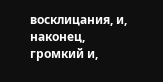восклицания, и, наконец, громкий и,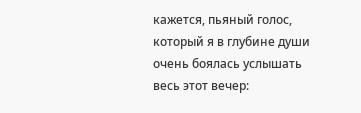кажется, пьяный голос, который я в глубине души очень боялась услышать весь этот вечер: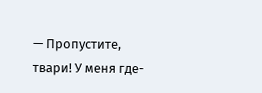— Пропустите, твари! У меня где-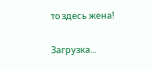то здесь жена!

Загрузка...